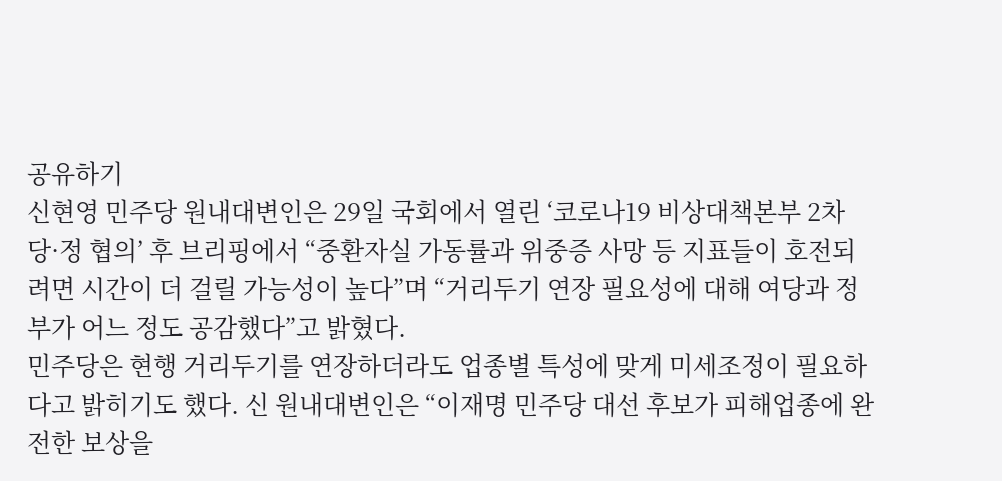공유하기
신현영 민주당 원내대변인은 29일 국회에서 열린 ‘코로나19 비상대책본부 2차 당·정 협의’ 후 브리핑에서 “중환자실 가동률과 위중증 사망 등 지표들이 호전되려면 시간이 더 걸릴 가능성이 높다”며 “거리두기 연장 필요성에 대해 여당과 정부가 어느 정도 공감했다”고 밝혔다.
민주당은 현행 거리두기를 연장하더라도 업종별 특성에 맞게 미세조정이 필요하다고 밝히기도 했다. 신 원내대변인은 “이재명 민주당 대선 후보가 피해업종에 완전한 보상을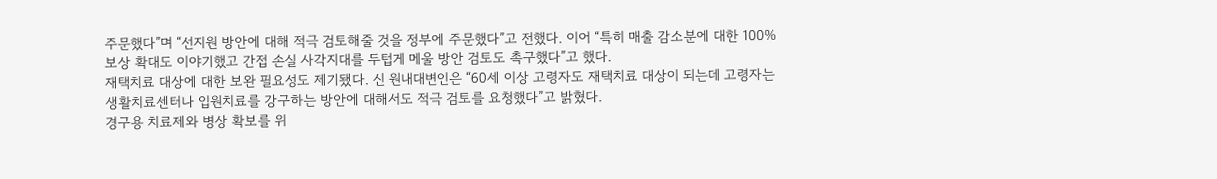주문했다”며 “선지원 방안에 대해 적극 검토해줄 것을 정부에 주문했다”고 전했다. 이어 “특히 매출 감소분에 대한 100% 보상 확대도 이야기했고 간접 손실 사각지대를 두텁게 메울 방안 검토도 촉구했다”고 했다.
재택치료 대상에 대한 보완 필요성도 제기됐다. 신 원내대변인은 “60세 이상 고령자도 재택치료 대상이 되는데 고령자는 생활치료센터나 입원치료를 강구하는 방안에 대해서도 적극 검토를 요청했다”고 밝혔다.
경구용 치료제와 병상 확보를 위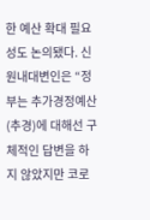한 예산 확대 필요성도 논의됐다. 신 원내대변인은 “정부는 추가경정예산(추경)에 대해선 구체적인 답변을 하지 않았지만 코로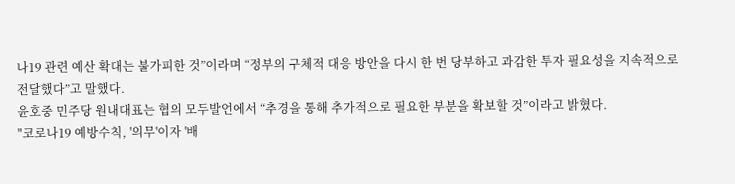나19 관련 예산 확대는 불가피한 것”이라며 “정부의 구체적 대응 방안을 다시 한 번 당부하고 과감한 투자 필요성을 지속적으로 전달했다”고 말했다.
윤호중 민주당 원내대표는 협의 모두발언에서 “추경을 통해 추가적으로 필요한 부분을 확보할 것”이라고 밝혔다.
"코로나19 예방수칙, '의무'이자 '배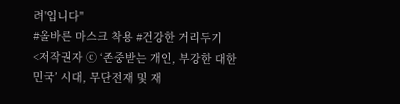려'입니다"
#올바른 마스크 착용 #건강한 거리두기
<저작권자 ⓒ ‘존중받는 개인, 부강한 대한민국’ 시대, 무단전재 및 재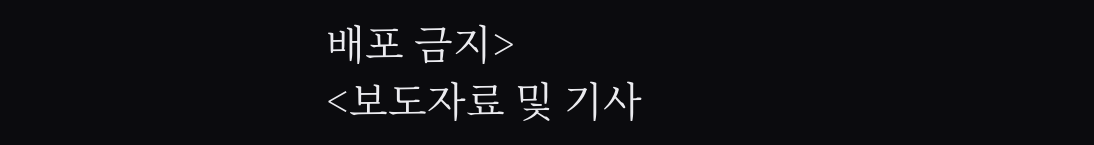배포 금지>
<보도자료 및 기사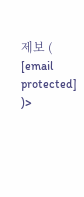제보 ( [email protected] )>